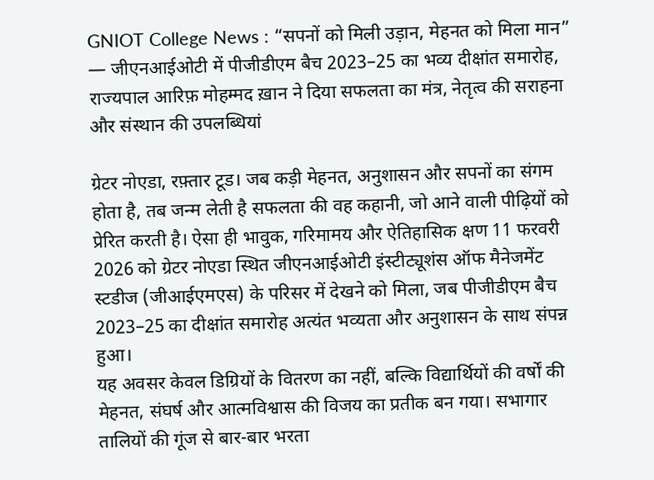GNIOT College News : “सपनों को मिली उड़ान, मेहनत को मिला मान” — जीएनआईओटी में पीजीडीएम बैच 2023–25 का भव्य दीक्षांत समारोह, राज्यपाल आरिफ़ मोहम्मद ख़ान ने दिया सफलता का मंत्र, नेतृत्व की सराहना और संस्थान की उपलब्धियां

ग्रेटर नोएडा, रफ़्तार टूड। जब कड़ी मेहनत, अनुशासन और सपनों का संगम होता है, तब जन्म लेती है सफलता की वह कहानी, जो आने वाली पीढ़ियों को प्रेरित करती है। ऐसा ही भावुक, गरिमामय और ऐतिहासिक क्षण 11 फरवरी 2026 को ग्रेटर नोएडा स्थित जीएनआईओटी इंस्टीट्यूशंस ऑफ मैनेजमेंट स्टडीज (जीआईएमएस) के परिसर में देखने को मिला, जब पीजीडीएम बैच 2023–25 का दीक्षांत समारोह अत्यंत भव्यता और अनुशासन के साथ संपन्न हुआ।
यह अवसर केवल डिग्रियों के वितरण का नहीं, बल्कि विद्यार्थियों की वर्षों की मेहनत, संघर्ष और आत्मविश्वास की विजय का प्रतीक बन गया। सभागार तालियों की गूंज से बार-बार भरता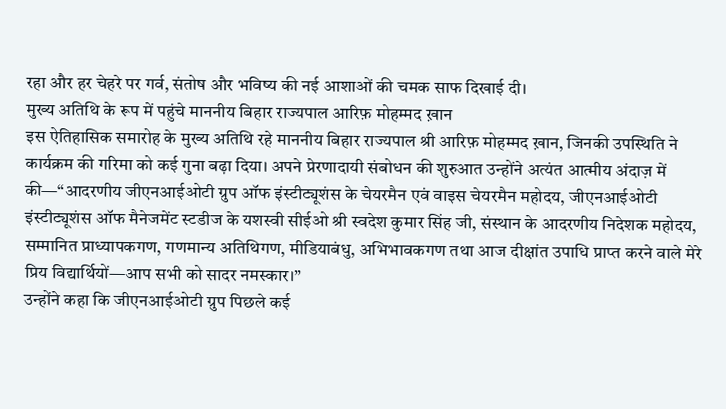रहा और हर चेहरे पर गर्व, संतोष और भविष्य की नई आशाओं की चमक साफ दिखाई दी।
मुख्य अतिथि के रूप में पहुंचे माननीय बिहार राज्यपाल आरिफ़ मोहम्मद ख़ान
इस ऐतिहासिक समारोह के मुख्य अतिथि रहे माननीय बिहार राज्यपाल श्री आरिफ़ मोहम्मद ख़ान, जिनकी उपस्थिति ने कार्यक्रम की गरिमा को कई गुना बढ़ा दिया। अपने प्रेरणादायी संबोधन की शुरुआत उन्होंने अत्यंत आत्मीय अंदाज़ में की—“आदरणीय जीएनआईओटी ग्रुप ऑफ इंस्टीट्यूशंस के चेयरमैन एवं वाइस चेयरमैन महोदय, जीएनआईओटी इंस्टीट्यूशंस ऑफ मैनेजमेंट स्टडीज के यशस्वी सीईओ श्री स्वदेश कुमार सिंह जी, संस्थान के आदरणीय निदेशक महोदय, सम्मानित प्राध्यापकगण, गणमान्य अतिथिगण, मीडियाबंधु, अभिभावकगण तथा आज दीक्षांत उपाधि प्राप्त करने वाले मेरे प्रिय विद्यार्थियों—आप सभी को सादर नमस्कार।”
उन्होंने कहा कि जीएनआईओटी ग्रुप पिछले कई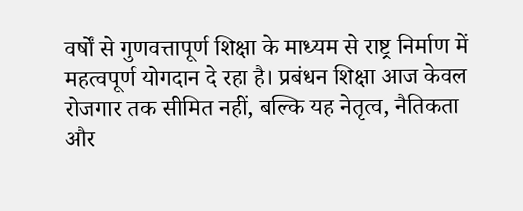वर्षों से गुणवत्तापूर्ण शिक्षा के माध्यम से राष्ट्र निर्माण में महत्वपूर्ण योगदान दे रहा है। प्रबंधन शिक्षा आज केवल रोजगार तक सीमित नहीं, बल्कि यह नेतृत्व, नैतिकता और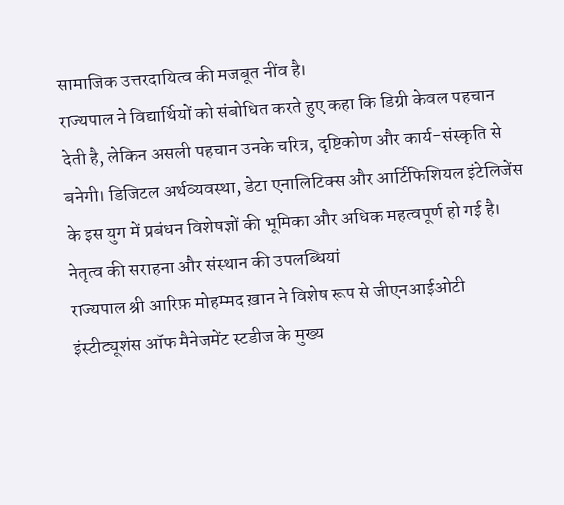सामाजिक उत्तरदायित्व की मजबूत नींव है।
राज्यपाल ने विद्यार्थियों को संबोधित करते हुए कहा कि डिग्री केवल पहचान देती है, लेकिन असली पहचान उनके चरित्र, दृष्टिकोण और कार्य-संस्कृति से बनेगी। डिजिटल अर्थव्यवस्था, डेटा एनालिटिक्स और आर्टिफिशियल इंटेलिजेंस के इस युग में प्रबंधन विशेषज्ञों की भूमिका और अधिक महत्वपूर्ण हो गई है।
नेतृत्व की सराहना और संस्थान की उपलब्धियां
राज्यपाल श्री आरिफ़ मोहम्मद ख़ान ने विशेष रूप से जीएनआईओटी इंस्टीट्यूशंस ऑफ मैनेजमेंट स्टडीज के मुख्य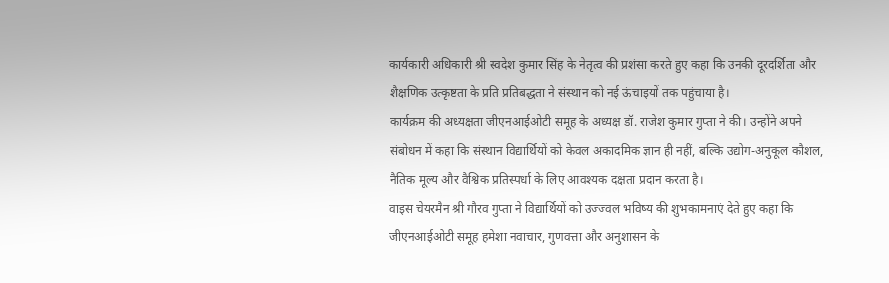कार्यकारी अधिकारी श्री स्वदेश कुमार सिंह के नेतृत्व की प्रशंसा करते हुए कहा कि उनकी दूरदर्शिता और शैक्षणिक उत्कृष्टता के प्रति प्रतिबद्धता ने संस्थान को नई ऊंचाइयों तक पहुंचाया है।
कार्यक्रम की अध्यक्षता जीएनआईओटी समूह के अध्यक्ष डॉ. राजेश कुमार गुप्ता ने की। उन्होंने अपने संबोधन में कहा कि संस्थान विद्यार्थियों को केवल अकादमिक ज्ञान ही नहीं, बल्कि उद्योग-अनुकूल कौशल, नैतिक मूल्य और वैश्विक प्रतिस्पर्धा के लिए आवश्यक दक्षता प्रदान करता है।
वाइस चेयरमैन श्री गौरव गुप्ता ने विद्यार्थियों को उज्ज्वल भविष्य की शुभकामनाएं देते हुए कहा कि जीएनआईओटी समूह हमेशा नवाचार, गुणवत्ता और अनुशासन के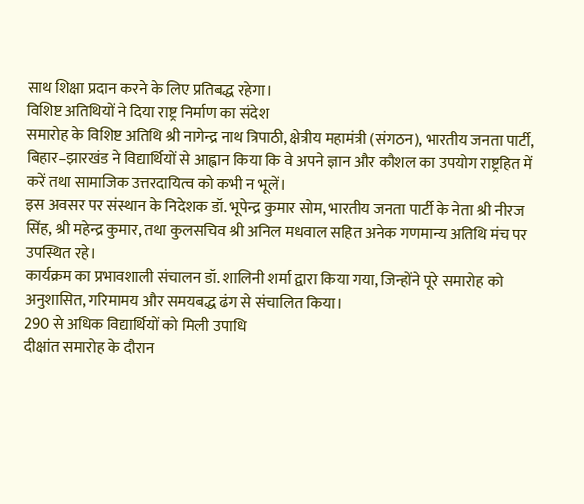साथ शिक्षा प्रदान करने के लिए प्रतिबद्ध रहेगा।
विशिष्ट अतिथियों ने दिया राष्ट्र निर्माण का संदेश
समारोह के विशिष्ट अतिथि श्री नागेन्द्र नाथ त्रिपाठी, क्षेत्रीय महामंत्री (संगठन), भारतीय जनता पार्टी, बिहार–झारखंड ने विद्यार्थियों से आह्वान किया कि वे अपने ज्ञान और कौशल का उपयोग राष्ट्रहित में करें तथा सामाजिक उत्तरदायित्व को कभी न भूलें।
इस अवसर पर संस्थान के निदेशक डॉ. भूपेन्द्र कुमार सोम, भारतीय जनता पार्टी के नेता श्री नीरज सिंह, श्री महेन्द्र कुमार, तथा कुलसचिव श्री अनिल मधवाल सहित अनेक गणमान्य अतिथि मंच पर उपस्थित रहे।
कार्यक्रम का प्रभावशाली संचालन डॉ. शालिनी शर्मा द्वारा किया गया, जिन्होंने पूरे समारोह को अनुशासित, गरिमामय और समयबद्ध ढंग से संचालित किया।
290 से अधिक विद्यार्थियों को मिली उपाधि
दीक्षांत समारोह के दौरान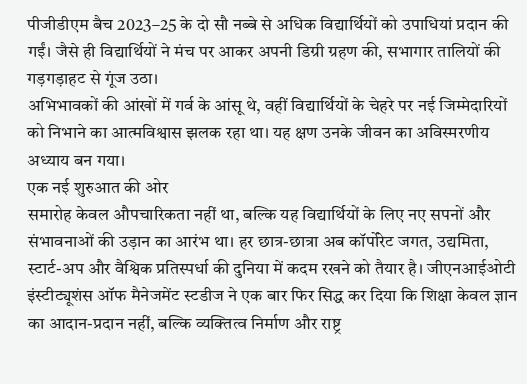पीजीडीएम बैच 2023–25 के दो सौ नब्बे से अधिक विद्यार्थियों को उपाधियां प्रदान की गईं। जैसे ही विद्यार्थियों ने मंच पर आकर अपनी डिग्री ग्रहण की, सभागार तालियों की गड़गड़ाहट से गूंज उठा।
अभिभावकों की आंखों में गर्व के आंसू थे, वहीं विद्यार्थियों के चेहरे पर नई जिम्मेदारियों को निभाने का आत्मविश्वास झलक रहा था। यह क्षण उनके जीवन का अविस्मरणीय अध्याय बन गया।
एक नई शुरुआत की ओर
समारोह केवल औपचारिकता नहीं था, बल्कि यह विद्यार्थियों के लिए नए सपनों और संभावनाओं की उड़ान का आरंभ था। हर छात्र-छात्रा अब कॉर्पोरेट जगत, उद्यमिता, स्टार्ट-अप और वैश्विक प्रतिस्पर्धा की दुनिया में कदम रखने को तैयार है। जीएनआईओटी इंस्टीट्यूशंस ऑफ मैनेजमेंट स्टडीज ने एक बार फिर सिद्ध कर दिया कि शिक्षा केवल ज्ञान का आदान-प्रदान नहीं, बल्कि व्यक्तित्व निर्माण और राष्ट्र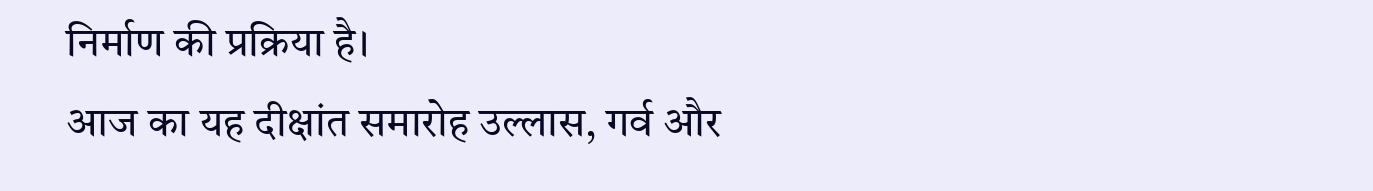निर्माण की प्रक्रिया है।
आज का यह दीक्षांत समारोह उल्लास, गर्व और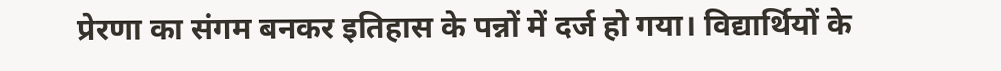प्रेरणा का संगम बनकर इतिहास के पन्नों में दर्ज हो गया। विद्यार्थियों के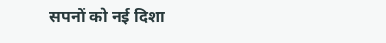सपनों को नई दिशा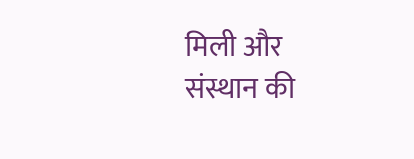मिली और संस्थान की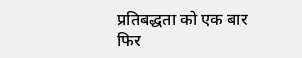प्रतिबद्धता को एक बार फिर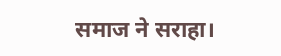समाज ने सराहा।